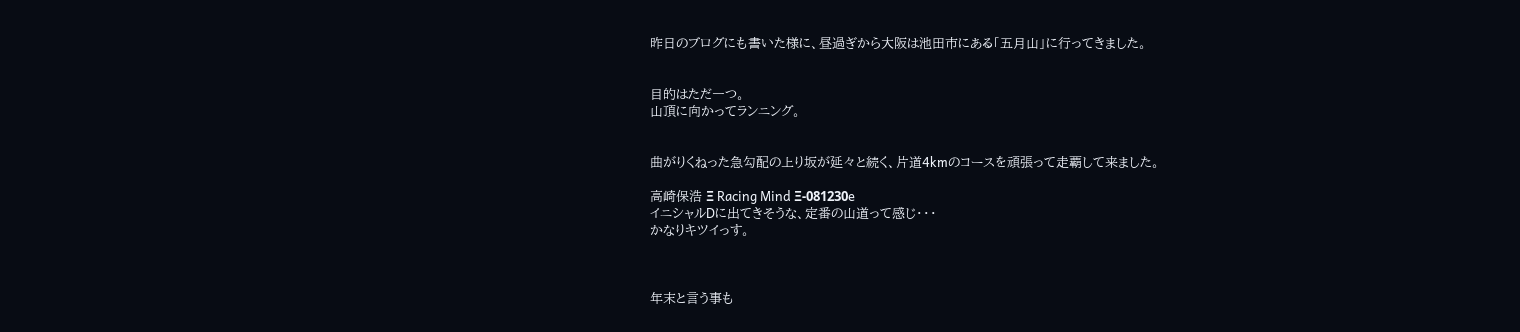昨日のブログにも書いた様に、昼過ぎから大阪は池田市にある「五月山」に行ってきました。


目的はただ一つ。
山頂に向かってランニング。


曲がりくねった急勾配の上り坂が延々と続く、片道4kmのコースを頑張って走覇して来ました。

高崎保浩 Ξ Racing Mind Ξ-081230e
イニシャルDに出てきそうな、定番の山道って感じ・・・
かなりキツイっす。



年末と言う事も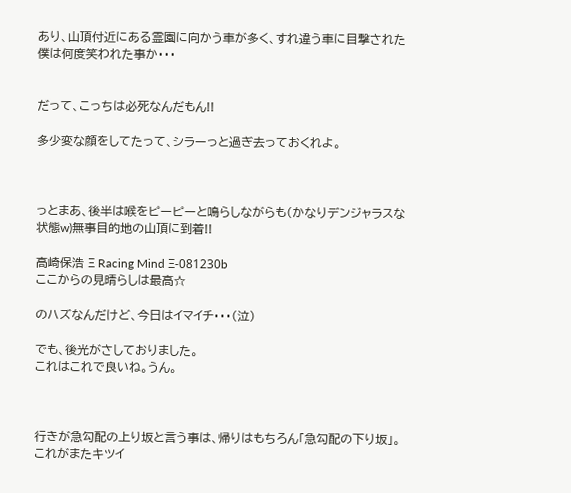あり、山頂付近にある霊園に向かう車が多く、すれ違う車に目撃された僕は何度笑われた事か・・・


だって、こっちは必死なんだもん!!

多少変な顔をしてたって、シラーっと過ぎ去っておくれよ。



っとまあ、後半は喉をピーピーと鳴らしながらも(かなりデンジャラスな状態w)無事目的地の山頂に到着!!

高崎保浩 Ξ Racing Mind Ξ-081230b
ここからの見晴らしは最高☆

のハズなんだけど、今日はイマイチ・・・(泣)

でも、後光がさしておりました。
これはこれで良いね。うん。



行きが急勾配の上り坂と言う事は、帰りはもちろん「急勾配の下り坂」。
これがまたキツイ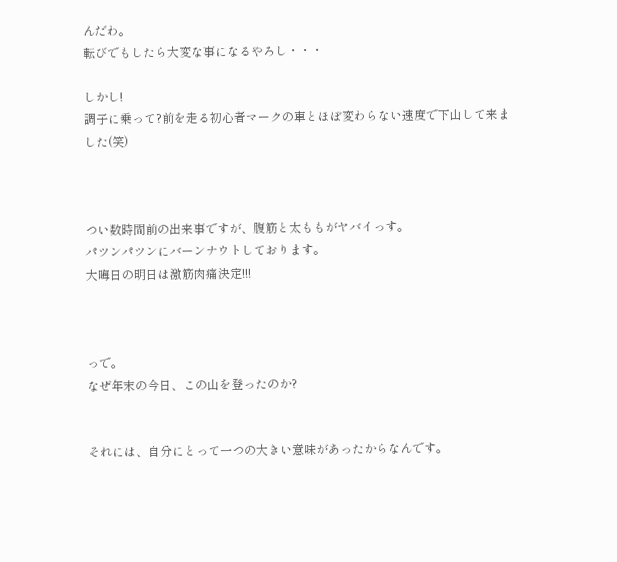んだわ。
転びでもしたら大変な事になるやろし・・・

しかし!
調子に乗って?前を走る初心者マークの車とほぼ変わらない速度で下山して来ました(笑)



つい数時間前の出来事ですが、腹筋と太ももがヤバイっす。
パツンパツンにバーンナウトしております。
大晦日の明日は激筋肉痛決定!!!



っで。
なぜ年末の今日、この山を登ったのか?


それには、自分にとって一つの大きい意味があったからなんです。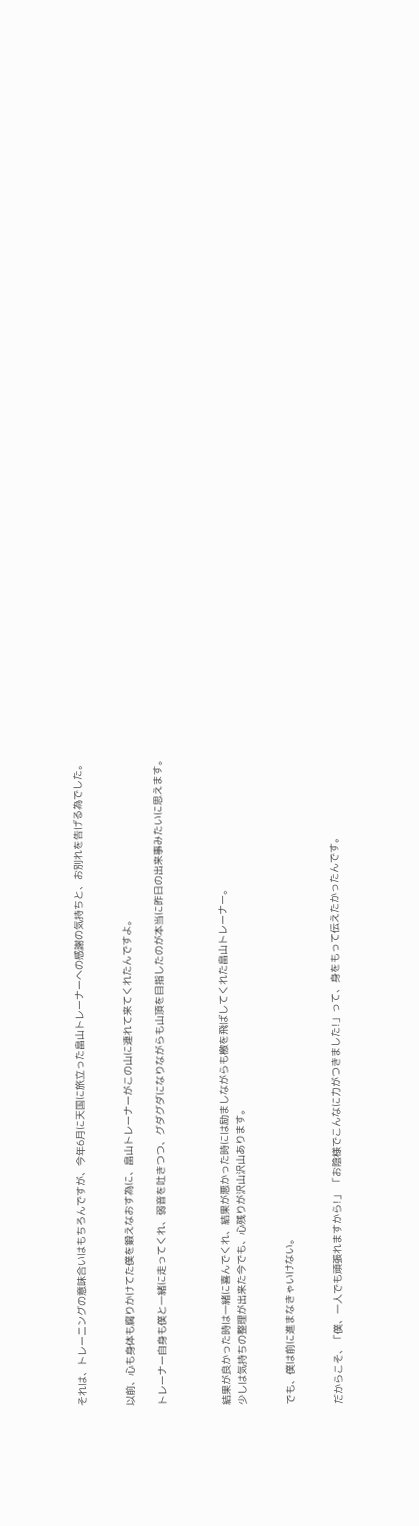それは、トレーニングの意味合いはもちろんですが、今年6月に天国に旅立った畠山トレーナーへの感謝の気持ちと、お別れを告げる為でした。


以前、心も身体も腐りかけてた僕を鍛えなおす為に、畠山トレーナーがこの山に連れて来てくれたんですよ。

トレーナー自身も僕と一緒に走ってくれ、弱音を吐きつつ、グダグダになりながらも山頂を目指したのが本当に昨日の出来事みたいに思えます。



結果が良かった時は一緒に喜んでくれ、結果が悪かった時には励ましながらも檄を飛ばしてくれた畠山トレーナー。
少しは気持ちの整理が出来た今でも、心残りが沢山沢山あります。


でも、僕は前に進まなきゃいけない。


だからこそ、「僕、一人でも頑張れますから!」 「お陰様でこんなに力がつきました!」って、身をもって伝えたかったんです。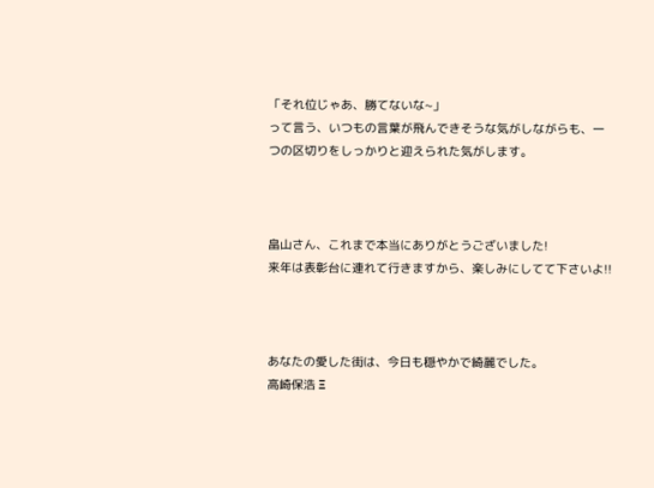「それ位じゃあ、勝てないな~」
って言う、いつもの言葉が飛んできそうな気がしながらも、一つの区切りをしっかりと迎えられた気がします。



畠山さん、これまで本当にありがとうございました!
来年は表彰台に連れて行きますから、楽しみにしてて下さいよ!!



あなたの愛した街は、今日も穏やかで綺麗でした。
高崎保浩 Ξ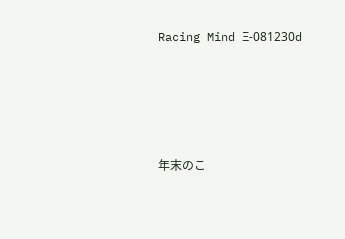Racing Mind Ξ-081230d




年末のこ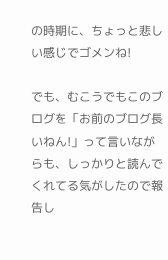の時期に、ちょっと悲しい感じでゴメンね!

でも、むこうでもこのブログを「お前のブログ長いねん!」って言いながらも、しっかりと読んでくれてる気がしたので報告し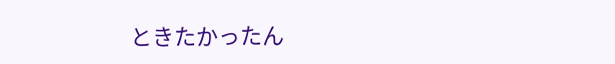ときたかったん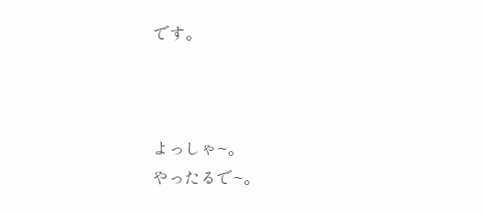です。



よっしゃ~。
やったるで~。